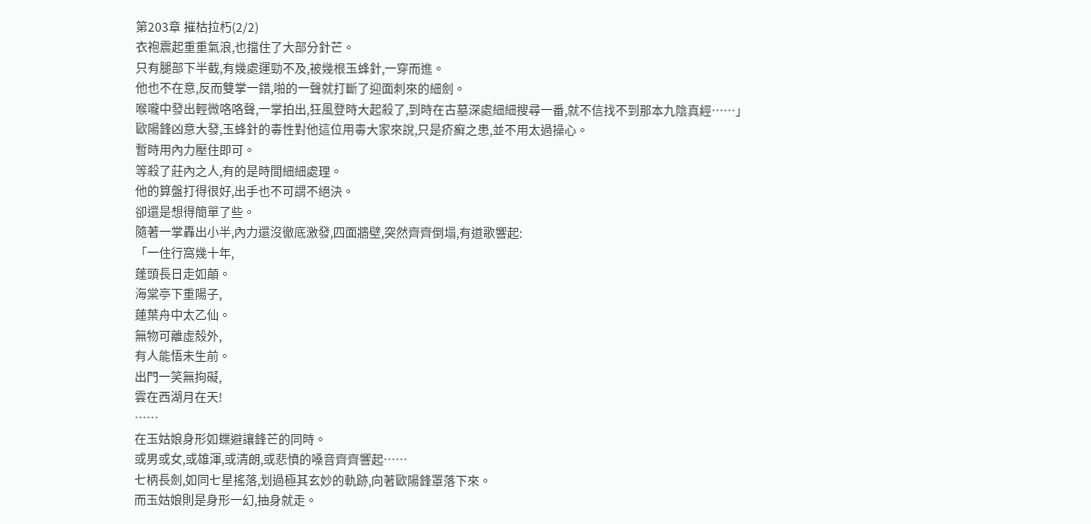第203章 摧枯拉朽(2/2)
衣袍震起重重氣浪,也擋住了大部分針芒。
只有腿部下半截,有幾處運勁不及,被幾根玉蜂針,一穿而進。
他也不在意,反而雙掌一錯,啪的一聲就打斷了迎面刺來的細劍。
喉嚨中發出輕微咯咯聲,一掌拍出,狂風登時大起殺了,到時在古墓深處細細搜尋一番,就不信找不到那本九陰真經……」
歐陽鋒凶意大發,玉蜂針的毒性對他這位用毒大家來說,只是疥癬之患,並不用太過操心。
暫時用內力壓住即可。
等殺了莊內之人,有的是時間細細處理。
他的算盤打得很好,出手也不可謂不絕決。
卻還是想得簡單了些。
隨著一掌轟出小半,內力還沒徹底激發,四面牆壁,突然齊齊倒塌,有道歌響起:
「一住行窩幾十年,
蓬頭長日走如顛。
海棠亭下重陽子,
蓮葉舟中太乙仙。
無物可離虛殼外,
有人能悟未生前。
出門一笑無拘礙,
雲在西湖月在天!
……
在玉姑娘身形如蝶避讓鋒芒的同時。
或男或女,或雄渾,或清朗,或悲憤的嗓音齊齊響起……
七柄長劍,如同七星搖落,划過極其玄妙的軌跡,向著歐陽鋒罩落下來。
而玉姑娘則是身形一幻,抽身就走。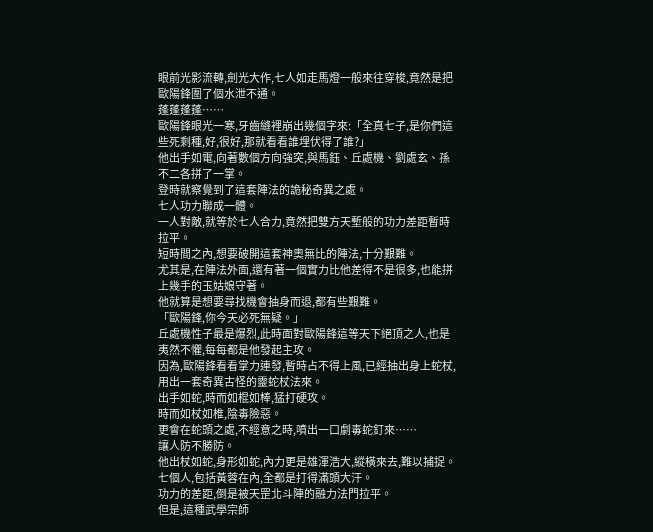眼前光影流轉,劍光大作,七人如走馬燈一般來往穿梭,竟然是把歐陽鋒圍了個水泄不通。
蓬蓬蓬蓬……
歐陽鋒眼光一寒,牙齒縫裡崩出幾個字來:「全真七子,是你們這些死剩種,好,很好,那就看看誰埋伏得了誰?」
他出手如電,向著數個方向強突,與馬鈺、丘處機、劉處玄、孫不二各拼了一掌。
登時就察覺到了這套陣法的詭秘奇異之處。
七人功力聯成一體。
一人對敵,就等於七人合力,竟然把雙方天塹般的功力差距暫時拉平。
短時間之內,想要破開這套神奧無比的陣法,十分艱難。
尤其是,在陣法外面,還有著一個實力比他差得不是很多,也能拼上幾手的玉姑娘守著。
他就算是想要尋找機會抽身而退,都有些艱難。
「歐陽鋒,你今天必死無疑。」
丘處機性子最是爆烈,此時面對歐陽鋒這等天下絕頂之人,也是夷然不懼,每每都是他發起主攻。
因為,歐陽鋒看看掌力連發,暫時占不得上風,已經抽出身上蛇杖,用出一套奇異古怪的靈蛇杖法來。
出手如蛇,時而如棍如棒,猛打硬攻。
時而如杖如椎,陰毒險惡。
更會在蛇頭之處,不經意之時,噴出一口劇毒蛇釘來……
讓人防不勝防。
他出杖如蛇,身形如蛇,內力更是雄渾浩大,縱橫來去,難以捕捉。
七個人,包括黃蓉在內,全都是打得滿頭大汗。
功力的差距,倒是被天罡北斗陣的融力法門拉平。
但是,這種武學宗師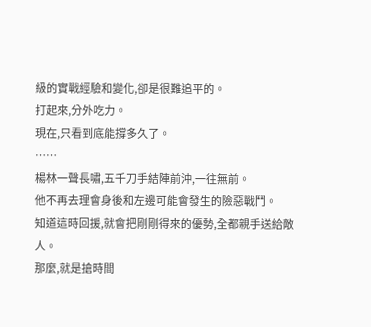級的實戰經驗和變化,卻是很難追平的。
打起來,分外吃力。
現在,只看到底能撐多久了。
……
楊林一聲長嘯,五千刀手結陣前沖,一往無前。
他不再去理會身後和左邊可能會發生的險惡戰鬥。
知道這時回援,就會把剛剛得來的優勢,全都親手送給敵人。
那麼,就是搶時間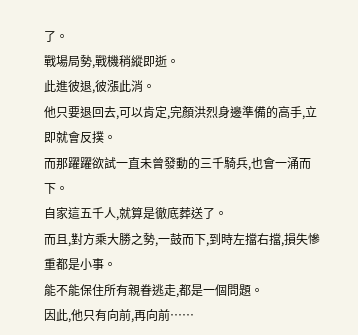了。
戰場局勢,戰機稍縱即逝。
此進彼退,彼漲此消。
他只要退回去,可以肯定,完顏洪烈身邊準備的高手,立即就會反撲。
而那躍躍欲試一直未曾發動的三千騎兵,也會一涌而下。
自家這五千人,就算是徹底葬送了。
而且,對方乘大勝之勢,一鼓而下,到時左擋右擋,損失慘重都是小事。
能不能保住所有親眷逃走,都是一個問題。
因此,他只有向前,再向前……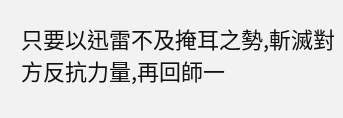只要以迅雷不及掩耳之勢,斬滅對方反抗力量,再回師一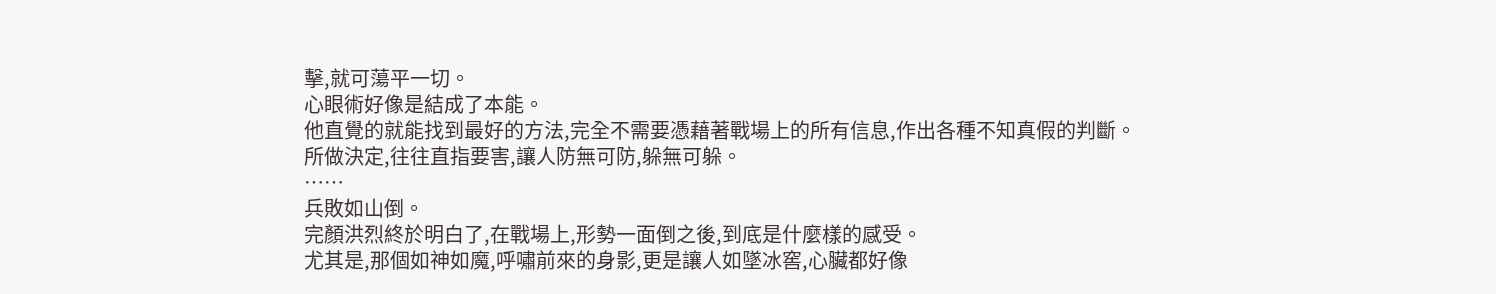擊,就可蕩平一切。
心眼術好像是結成了本能。
他直覺的就能找到最好的方法,完全不需要憑藉著戰場上的所有信息,作出各種不知真假的判斷。
所做決定,往往直指要害,讓人防無可防,躲無可躲。
……
兵敗如山倒。
完顏洪烈終於明白了,在戰場上,形勢一面倒之後,到底是什麼樣的感受。
尤其是,那個如神如魔,呼嘯前來的身影,更是讓人如墜冰窖,心臟都好像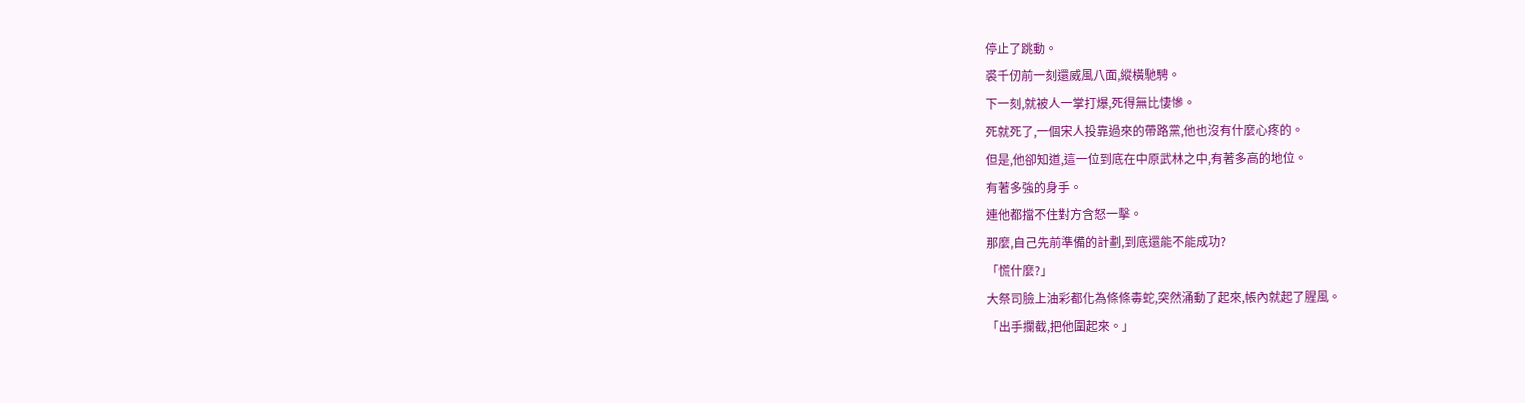停止了跳動。
裘千仞前一刻還威風八面,縱橫馳騁。
下一刻,就被人一掌打爆,死得無比悽慘。
死就死了,一個宋人投靠過來的帶路黨,他也沒有什麼心疼的。
但是,他卻知道,這一位到底在中原武林之中,有著多高的地位。
有著多強的身手。
連他都擋不住對方含怒一擊。
那麼,自己先前準備的計劃,到底還能不能成功?
「慌什麼?」
大祭司臉上油彩都化為條條毒蛇,突然涌動了起來,帳內就起了腥風。
「出手攔截,把他圍起來。」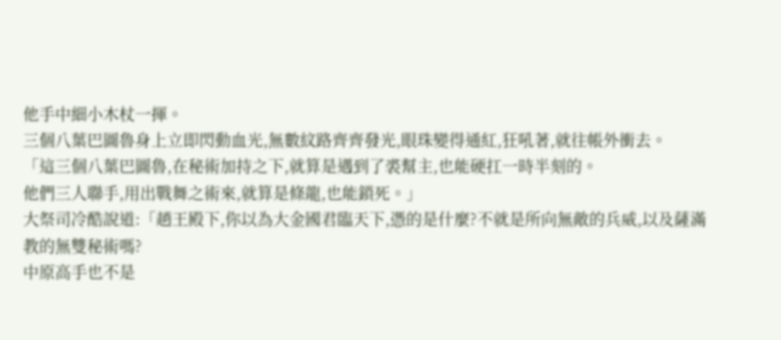他手中細小木杖一揮。
三個八葉巴圖魯身上立即閃動血光,無數紋路齊齊發光,眼珠變得通紅,狂吼著,就往帳外衝去。
「這三個八葉巴圖魯,在秘術加持之下,就算是遇到了裘幫主,也能硬扛一時半刻的。
他們三人聯手,用出戰舞之術來,就算是條龍,也能鎖死。」
大祭司冷酷說道:「趙王殿下,你以為大金國君臨天下,憑的是什麼?不就是所向無敵的兵威,以及薩滿教的無雙秘術嗎?
中原高手也不是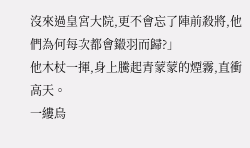沒來過皇宮大院,更不會忘了陣前殺將,他們為何每次都會鎩羽而歸?」
他木杖一揮,身上騰起青蒙蒙的煙霧,直衝高天。
一縷烏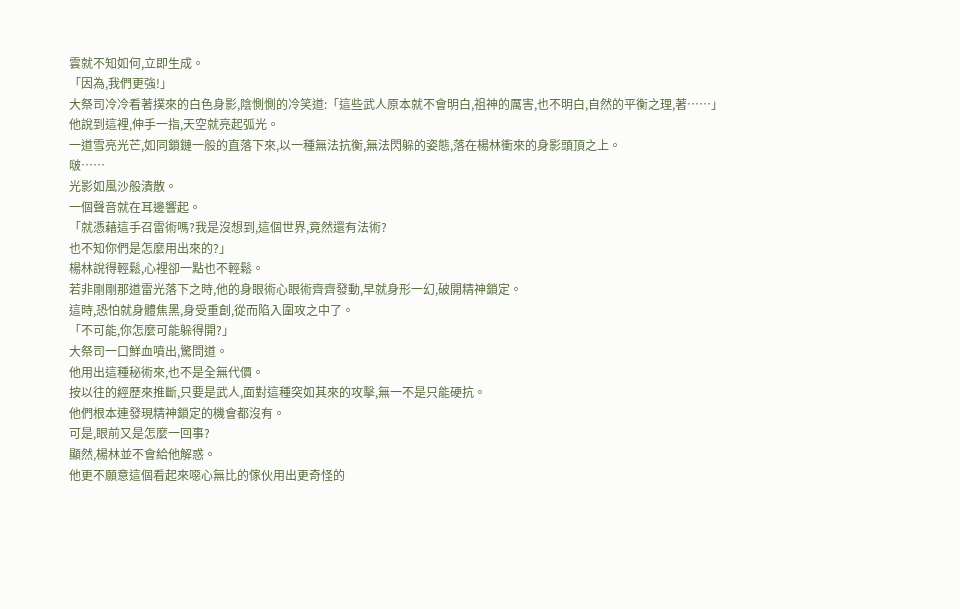雲就不知如何,立即生成。
「因為,我們更強!」
大祭司冷冷看著撲來的白色身影,陰惻惻的冷笑道:「這些武人原本就不會明白,祖神的厲害,也不明白,自然的平衡之理,著……」
他說到這裡,伸手一指,天空就亮起弧光。
一道雪亮光芒,如同鎖鏈一般的直落下來,以一種無法抗衡,無法閃躲的姿態,落在楊林衝來的身影頭頂之上。
啵……
光影如風沙般潰散。
一個聲音就在耳邊響起。
「就憑藉這手召雷術嗎?我是沒想到,這個世界,竟然還有法術?
也不知你們是怎麼用出來的?」
楊林說得輕鬆,心裡卻一點也不輕鬆。
若非剛剛那道雷光落下之時,他的身眼術心眼術齊齊發動,早就身形一幻,破開精神鎖定。
這時,恐怕就身體焦黑,身受重創,從而陷入圍攻之中了。
「不可能,你怎麼可能躲得開?」
大祭司一口鮮血噴出,驚問道。
他用出這種秘術來,也不是全無代價。
按以往的經歷來推斷,只要是武人,面對這種突如其來的攻擊,無一不是只能硬抗。
他們根本連發現精神鎖定的機會都沒有。
可是,眼前又是怎麼一回事?
顯然,楊林並不會給他解惑。
他更不願意這個看起來噁心無比的傢伙用出更奇怪的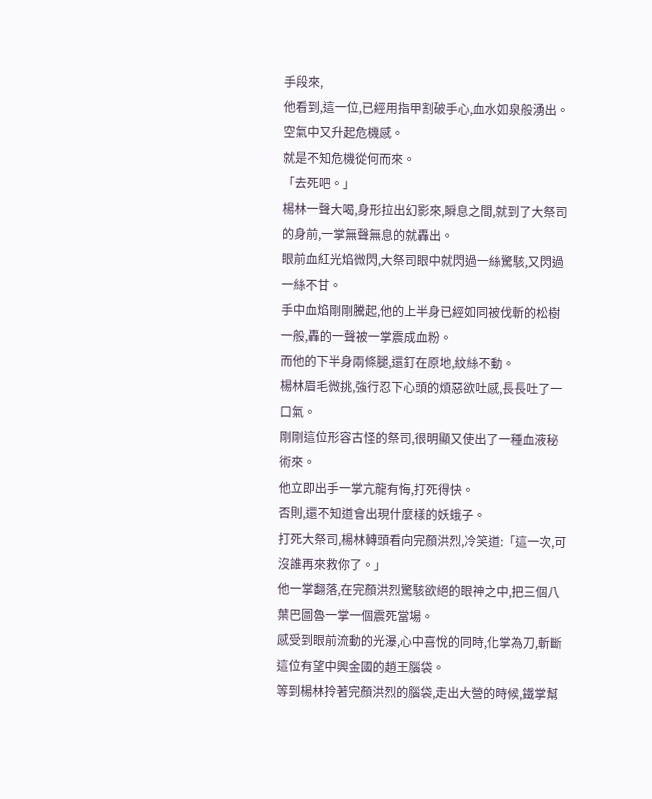手段來,
他看到,這一位,已經用指甲割破手心,血水如泉般湧出。
空氣中又升起危機感。
就是不知危機從何而來。
「去死吧。」
楊林一聲大喝,身形拉出幻影來,瞬息之間,就到了大祭司的身前,一掌無聲無息的就轟出。
眼前血紅光焰微閃,大祭司眼中就閃過一絲驚駭,又閃過一絲不甘。
手中血焰剛剛騰起,他的上半身已經如同被伐斬的松樹一般,轟的一聲被一掌震成血粉。
而他的下半身兩條腿,還釘在原地,紋絲不動。
楊林眉毛微挑,強行忍下心頭的煩惡欲吐感,長長吐了一口氣。
剛剛這位形容古怪的祭司,很明顯又使出了一種血液秘術來。
他立即出手一掌亢龍有悔,打死得快。
否則,還不知道會出現什麼樣的妖蛾子。
打死大祭司,楊林轉頭看向完顏洪烈,冷笑道:「這一次,可沒誰再來救你了。」
他一掌翻落,在完顏洪烈驚駭欲絕的眼神之中,把三個八葉巴圖魯一掌一個震死當場。
感受到眼前流動的光瀑,心中喜悅的同時,化掌為刀,斬斷這位有望中興金國的趙王腦袋。
等到楊林拎著完顏洪烈的腦袋,走出大營的時候,鐵掌幫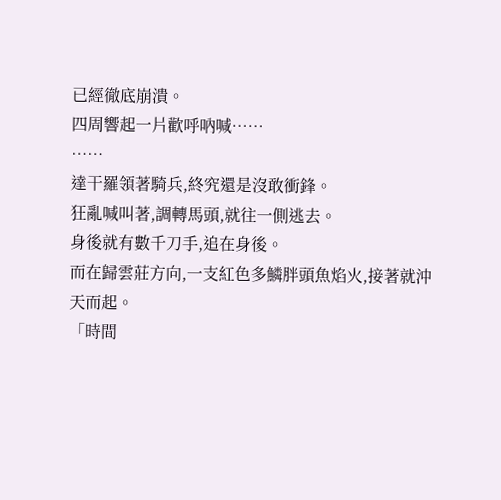已經徹底崩潰。
四周響起一片歡呼吶喊……
……
達干羅領著騎兵,終究還是沒敢衝鋒。
狂亂喊叫著,調轉馬頭,就往一側逃去。
身後就有數千刀手,追在身後。
而在歸雲莊方向,一支紅色多鱗胖頭魚焰火,接著就沖天而起。
「時間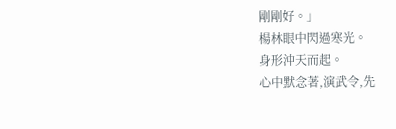剛剛好。」
楊林眼中閃過寒光。
身形沖天而起。
心中默念著,演武令,先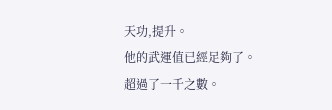天功,提升。
他的武運值已經足夠了。
超過了一千之數。